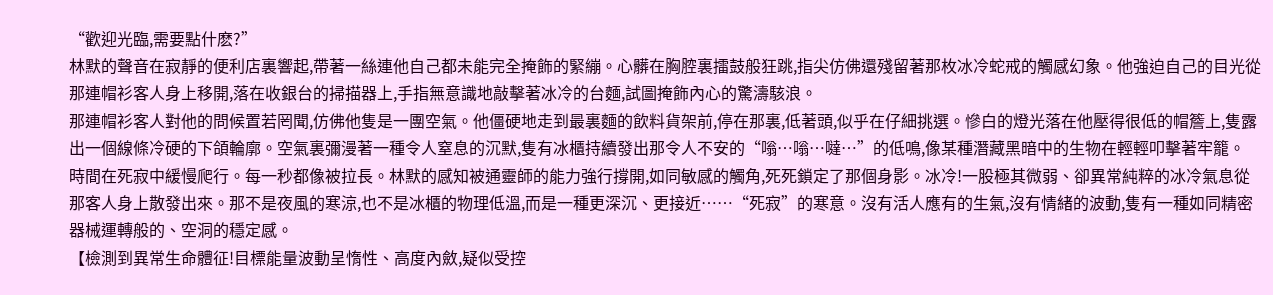“歡迎光臨,需要點什麽?”
林默的聲音在寂靜的便利店裏響起,帶著一絲連他自己都未能完全掩飾的緊繃。心髒在胸腔裏擂鼓般狂跳,指尖仿佛還殘留著那枚冰冷蛇戒的觸感幻象。他強迫自己的目光從那連帽衫客人身上移開,落在收銀台的掃描器上,手指無意識地敲擊著冰冷的台麵,試圖掩飾內心的驚濤駭浪。
那連帽衫客人對他的問候置若罔聞,仿佛他隻是一團空氣。他僵硬地走到最裏麵的飲料貨架前,停在那裏,低著頭,似乎在仔細挑選。慘白的燈光落在他壓得很低的帽簷上,隻露出一個線條冷硬的下頜輪廓。空氣裏彌漫著一種令人窒息的沉默,隻有冰櫃持續發出那令人不安的“嗡…嗡…噠…”的低鳴,像某種潛藏黑暗中的生物在輕輕叩擊著牢籠。
時間在死寂中緩慢爬行。每一秒都像被拉長。林默的感知被通靈師的能力強行撐開,如同敏感的觸角,死死鎖定了那個身影。冰冷!一股極其微弱、卻異常純粹的冰冷氣息從那客人身上散發出來。那不是夜風的寒涼,也不是冰櫃的物理低溫,而是一種更深沉、更接近……“死寂”的寒意。沒有活人應有的生氣,沒有情緒的波動,隻有一種如同精密器械運轉般的、空洞的穩定感。
【檢測到異常生命體征!目標能量波動呈惰性、高度內斂,疑似受控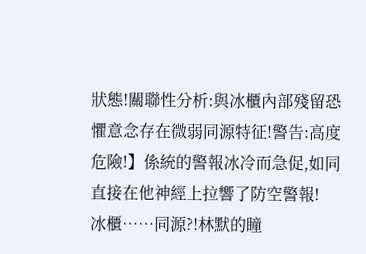狀態!關聯性分析:與冰櫃內部殘留恐懼意念存在微弱同源特征!警告:高度危險!】係統的警報冰冷而急促,如同直接在他神經上拉響了防空警報!
冰櫃……同源?!林默的瞳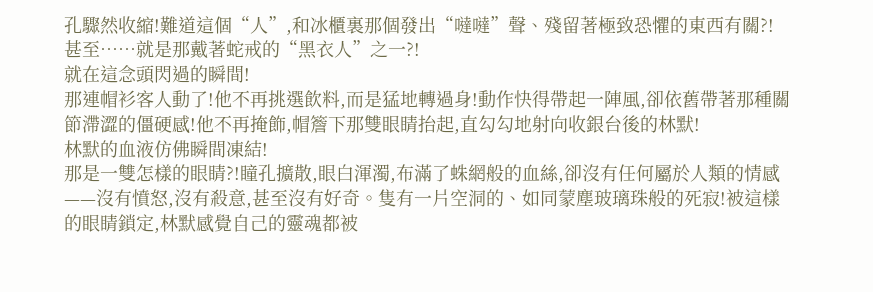孔驟然收縮!難道這個“人”,和冰櫃裏那個發出“噠噠”聲、殘留著極致恐懼的東西有關?!甚至……就是那戴著蛇戒的“黑衣人”之一?!
就在這念頭閃過的瞬間!
那連帽衫客人動了!他不再挑選飲料,而是猛地轉過身!動作快得帶起一陣風,卻依舊帶著那種關節滯澀的僵硬感!他不再掩飾,帽簷下那雙眼睛抬起,直勾勾地射向收銀台後的林默!
林默的血液仿佛瞬間凍結!
那是一雙怎樣的眼睛?!瞳孔擴散,眼白渾濁,布滿了蛛網般的血絲,卻沒有任何屬於人類的情感——沒有憤怒,沒有殺意,甚至沒有好奇。隻有一片空洞的、如同蒙塵玻璃珠般的死寂!被這樣的眼睛鎖定,林默感覺自己的靈魂都被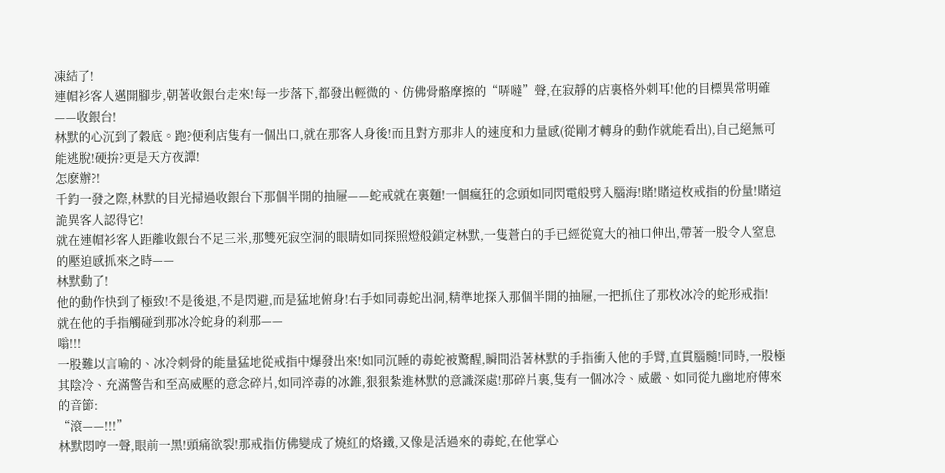凍結了!
連帽衫客人邁開腳步,朝著收銀台走來!每一步落下,都發出輕微的、仿佛骨骼摩擦的“哢噠”聲,在寂靜的店裏格外刺耳!他的目標異常明確——收銀台!
林默的心沉到了穀底。跑?便利店隻有一個出口,就在那客人身後!而且對方那非人的速度和力量感(從剛才轉身的動作就能看出),自己絕無可能逃脫!硬拚?更是天方夜譚!
怎麽辦?!
千鈞一發之際,林默的目光掃過收銀台下那個半開的抽屜——蛇戒就在裏麵!一個瘋狂的念頭如同閃電般劈入腦海!賭!賭這枚戒指的份量!賭這詭異客人認得它!
就在連帽衫客人距離收銀台不足三米,那雙死寂空洞的眼睛如同探照燈般鎖定林默,一隻蒼白的手已經從寬大的袖口伸出,帶著一股令人窒息的壓迫感抓來之時——
林默動了!
他的動作快到了極致!不是後退,不是閃避,而是猛地俯身!右手如同毒蛇出洞,精準地探入那個半開的抽屜,一把抓住了那枚冰冷的蛇形戒指!
就在他的手指觸碰到那冰冷蛇身的刹那——
嗡!!!
一股難以言喻的、冰冷刺骨的能量猛地從戒指中爆發出來!如同沉睡的毒蛇被驚醒,瞬間沿著林默的手指衝入他的手臂,直貫腦髓!同時,一股極其陰冷、充滿警告和至高威壓的意念碎片,如同淬毒的冰錐,狠狠紮進林默的意識深處!那碎片裏,隻有一個冰冷、威嚴、如同從九幽地府傳來的音節:
“滾——!!!”
林默悶哼一聲,眼前一黑!頭痛欲裂!那戒指仿佛變成了燒紅的烙鐵,又像是活過來的毒蛇,在他掌心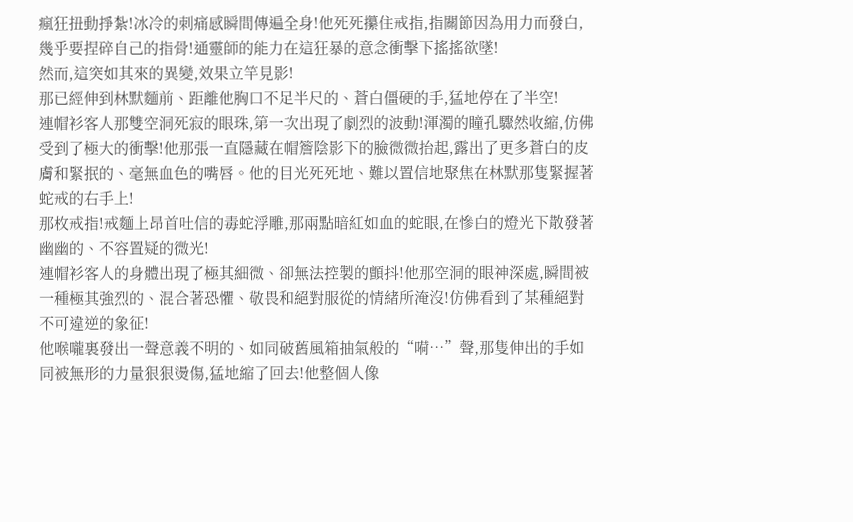瘋狂扭動掙紮!冰冷的刺痛感瞬間傳遍全身!他死死攥住戒指,指關節因為用力而發白,幾乎要捏碎自己的指骨!通靈師的能力在這狂暴的意念衝擊下搖搖欲墜!
然而,這突如其來的異變,效果立竿見影!
那已經伸到林默麵前、距離他胸口不足半尺的、蒼白僵硬的手,猛地停在了半空!
連帽衫客人那雙空洞死寂的眼珠,第一次出現了劇烈的波動!渾濁的瞳孔驟然收縮,仿佛受到了極大的衝擊!他那張一直隱藏在帽簷陰影下的臉微微抬起,露出了更多蒼白的皮膚和緊抿的、毫無血色的嘴唇。他的目光死死地、難以置信地聚焦在林默那隻緊握著蛇戒的右手上!
那枚戒指!戒麵上昂首吐信的毒蛇浮雕,那兩點暗紅如血的蛇眼,在慘白的燈光下散發著幽幽的、不容置疑的微光!
連帽衫客人的身體出現了極其細微、卻無法控製的顫抖!他那空洞的眼神深處,瞬間被一種極其強烈的、混合著恐懼、敬畏和絕對服從的情緒所淹沒!仿佛看到了某種絕對不可違逆的象征!
他喉嚨裏發出一聲意義不明的、如同破舊風箱抽氣般的“嗬…”聲,那隻伸出的手如同被無形的力量狠狠燙傷,猛地縮了回去!他整個人像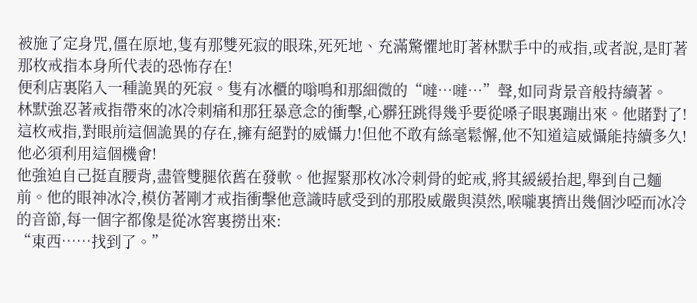被施了定身咒,僵在原地,隻有那雙死寂的眼珠,死死地、充滿驚懼地盯著林默手中的戒指,或者說,是盯著那枚戒指本身所代表的恐怖存在!
便利店裏陷入一種詭異的死寂。隻有冰櫃的嗡鳴和那細微的“噠…噠…”聲,如同背景音般持續著。
林默強忍著戒指帶來的冰冷刺痛和那狂暴意念的衝擊,心髒狂跳得幾乎要從嗓子眼裏蹦出來。他賭對了!這枚戒指,對眼前這個詭異的存在,擁有絕對的威懾力!但他不敢有絲毫鬆懈,他不知道這威懾能持續多久!他必須利用這個機會!
他強迫自己挺直腰背,盡管雙腿依舊在發軟。他握緊那枚冰冷刺骨的蛇戒,將其緩緩抬起,舉到自己麵前。他的眼神冰冷,模仿著剛才戒指衝擊他意識時感受到的那股威嚴與漠然,喉嚨裏擠出幾個沙啞而冰冷的音節,每一個字都像是從冰窖裏撈出來:
“東西……找到了。”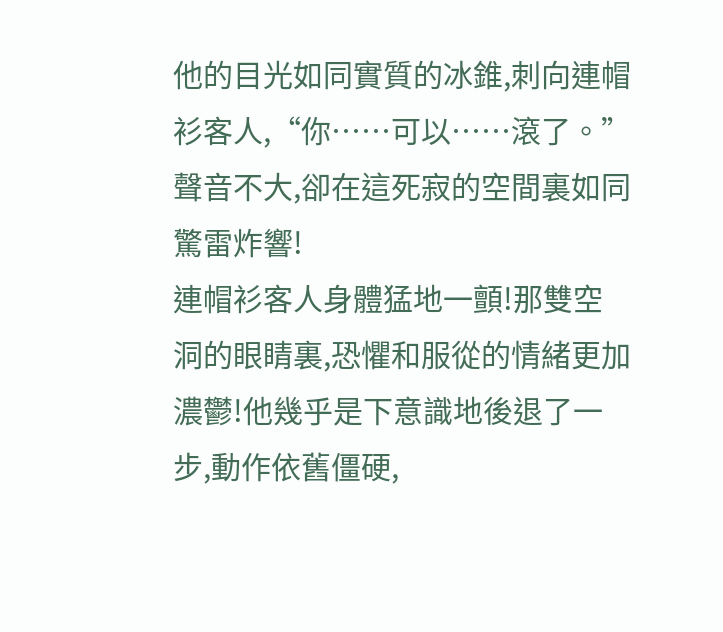他的目光如同實質的冰錐,刺向連帽衫客人,“你……可以……滾了。”
聲音不大,卻在這死寂的空間裏如同驚雷炸響!
連帽衫客人身體猛地一顫!那雙空洞的眼睛裏,恐懼和服從的情緒更加濃鬱!他幾乎是下意識地後退了一步,動作依舊僵硬,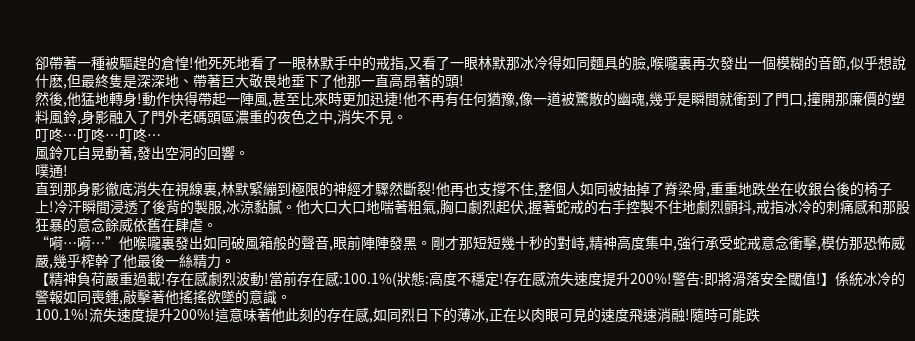卻帶著一種被驅趕的倉惶!他死死地看了一眼林默手中的戒指,又看了一眼林默那冰冷得如同麵具的臉,喉嚨裏再次發出一個模糊的音節,似乎想說什麽,但最終隻是深深地、帶著巨大敬畏地垂下了他那一直高昂著的頭!
然後,他猛地轉身!動作快得帶起一陣風,甚至比來時更加迅捷!他不再有任何猶豫,像一道被驚散的幽魂,幾乎是瞬間就衝到了門口,撞開那廉價的塑料風鈴,身影融入了門外老碼頭區濃重的夜色之中,消失不見。
叮咚…叮咚…叮咚…
風鈴兀自晃動著,發出空洞的回響。
噗通!
直到那身影徹底消失在視線裏,林默緊繃到極限的神經才驟然斷裂!他再也支撐不住,整個人如同被抽掉了脊梁骨,重重地跌坐在收銀台後的椅子上!冷汗瞬間浸透了後背的製服,冰涼黏膩。他大口大口地喘著粗氣,胸口劇烈起伏,握著蛇戒的右手控製不住地劇烈顫抖,戒指冰冷的刺痛感和那股狂暴的意念餘威依舊在肆虐。
“嗬…嗬…”他喉嚨裏發出如同破風箱般的聲音,眼前陣陣發黑。剛才那短短幾十秒的對峙,精神高度集中,強行承受蛇戒意念衝擊,模仿那恐怖威嚴,幾乎榨幹了他最後一絲精力。
【精神負荷嚴重過載!存在感劇烈波動!當前存在感:100.1%(狀態:高度不穩定!存在感流失速度提升200%!警告:即將滑落安全閾值!】係統冰冷的警報如同喪鍾,敲擊著他搖搖欲墜的意識。
100.1%!流失速度提升200%!這意味著他此刻的存在感,如同烈日下的薄冰,正在以肉眼可見的速度飛速消融!隨時可能跌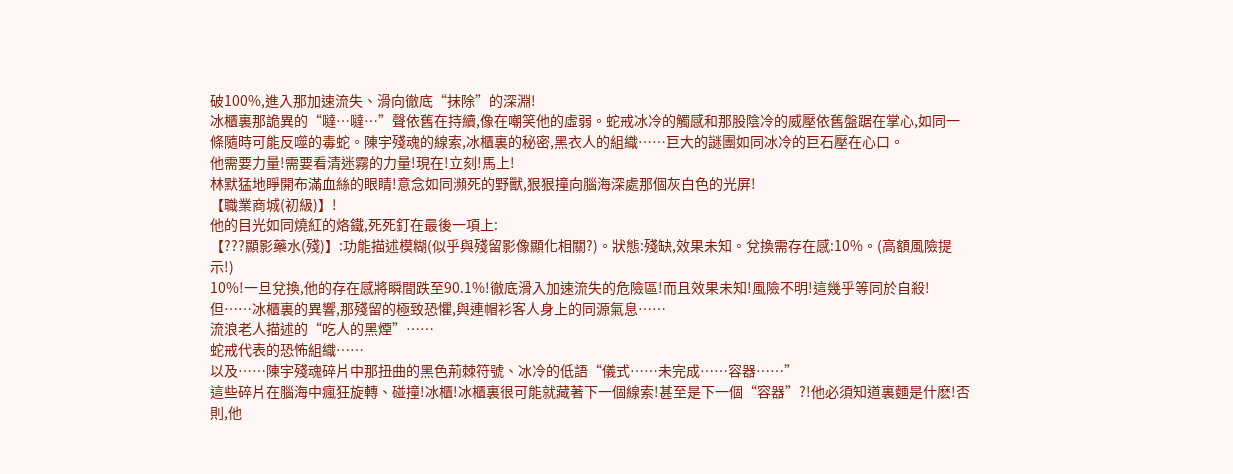破100%,進入那加速流失、滑向徹底“抹除”的深淵!
冰櫃裏那詭異的“噠…噠…”聲依舊在持續,像在嘲笑他的虛弱。蛇戒冰冷的觸感和那股陰冷的威壓依舊盤踞在掌心,如同一條隨時可能反噬的毒蛇。陳宇殘魂的線索,冰櫃裏的秘密,黑衣人的組織……巨大的謎團如同冰冷的巨石壓在心口。
他需要力量!需要看清迷霧的力量!現在!立刻!馬上!
林默猛地睜開布滿血絲的眼睛!意念如同瀕死的野獸,狠狠撞向腦海深處那個灰白色的光屏!
【職業商城(初級)】!
他的目光如同燒紅的烙鐵,死死釘在最後一項上:
【???顯影藥水(殘)】:功能描述模糊(似乎與殘留影像顯化相關?)。狀態:殘缺,效果未知。兌換需存在感:10%。(高額風險提示!)
10%!一旦兌換,他的存在感將瞬間跌至90.1%!徹底滑入加速流失的危險區!而且效果未知!風險不明!這幾乎等同於自殺!
但……冰櫃裏的異響,那殘留的極致恐懼,與連帽衫客人身上的同源氣息……
流浪老人描述的“吃人的黑煙”……
蛇戒代表的恐怖組織……
以及……陳宇殘魂碎片中那扭曲的黑色荊棘符號、冰冷的低語“儀式……未完成……容器……”
這些碎片在腦海中瘋狂旋轉、碰撞!冰櫃!冰櫃裏很可能就藏著下一個線索!甚至是下一個“容器”?!他必須知道裏麵是什麽!否則,他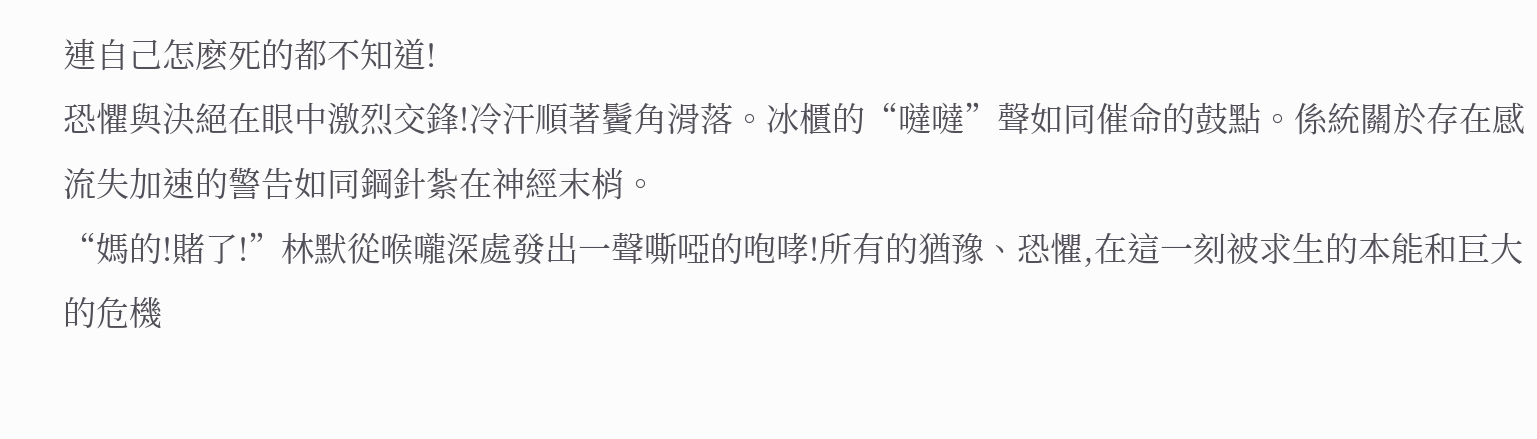連自己怎麽死的都不知道!
恐懼與決絕在眼中激烈交鋒!冷汗順著鬢角滑落。冰櫃的“噠噠”聲如同催命的鼓點。係統關於存在感流失加速的警告如同鋼針紮在神經末梢。
“媽的!賭了!”林默從喉嚨深處發出一聲嘶啞的咆哮!所有的猶豫、恐懼,在這一刻被求生的本能和巨大的危機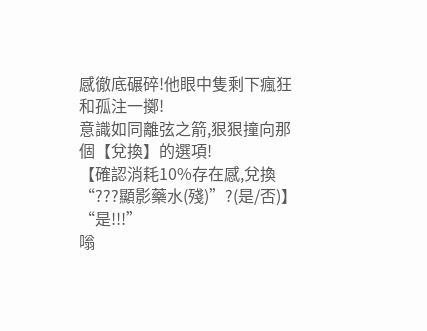感徹底碾碎!他眼中隻剩下瘋狂和孤注一擲!
意識如同離弦之箭,狠狠撞向那個【兌換】的選項!
【確認消耗10%存在感,兌換“???顯影藥水(殘)”?(是/否)】
“是!!!”
嗡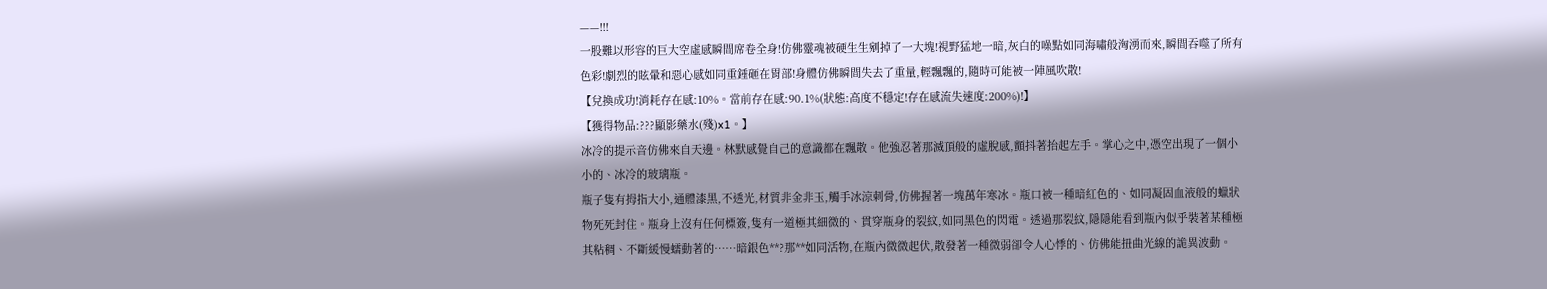——!!!
一股難以形容的巨大空虛感瞬間席卷全身!仿佛靈魂被硬生生剜掉了一大塊!視野猛地一暗,灰白的噪點如同海嘯般洶湧而來,瞬間吞噬了所有色彩!劇烈的眩暈和惡心感如同重錘砸在胃部!身體仿佛瞬間失去了重量,輕飄飄的,隨時可能被一陣風吹散!
【兌換成功!消耗存在感:10%。當前存在感:90.1%(狀態:高度不穩定!存在感流失速度:200%)!】
【獲得物品:???顯影藥水(殘)x1。】
冰冷的提示音仿佛來自天邊。林默感覺自己的意識都在飄散。他強忍著那滅頂般的虛脫感,顫抖著抬起左手。掌心之中,憑空出現了一個小小的、冰冷的玻璃瓶。
瓶子隻有拇指大小,通體漆黑,不透光,材質非金非玉,觸手冰涼刺骨,仿佛握著一塊萬年寒冰。瓶口被一種暗紅色的、如同凝固血液般的蠟狀物死死封住。瓶身上沒有任何標簽,隻有一道極其細微的、貫穿瓶身的裂紋,如同黑色的閃電。透過那裂紋,隱隱能看到瓶內似乎裝著某種極其粘稠、不斷緩慢蠕動著的……暗銀色**?那**如同活物,在瓶內微微起伏,散發著一種微弱卻令人心悸的、仿佛能扭曲光線的詭異波動。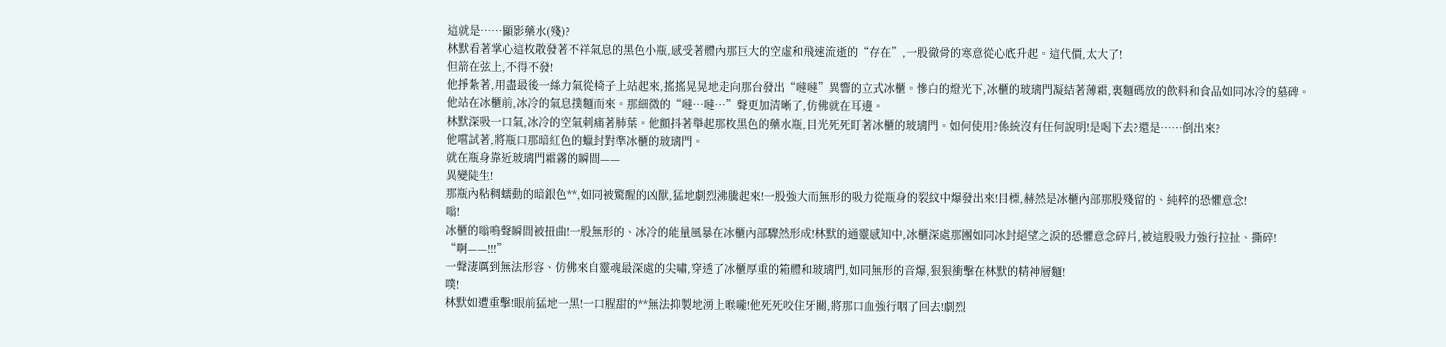這就是……顯影藥水(殘)?
林默看著掌心這枚散發著不祥氣息的黑色小瓶,感受著體內那巨大的空虛和飛速流逝的“存在”,一股徹骨的寒意從心底升起。這代價,太大了!
但箭在弦上,不得不發!
他掙紮著,用盡最後一絲力氣從椅子上站起來,搖搖晃晃地走向那台發出“噠噠”異響的立式冰櫃。慘白的燈光下,冰櫃的玻璃門凝結著薄霜,裏麵碼放的飲料和食品如同冰冷的墓碑。
他站在冰櫃前,冰冷的氣息撲麵而來。那細微的“噠…噠…”聲更加清晰了,仿佛就在耳邊。
林默深吸一口氣,冰冷的空氣刺痛著肺葉。他顫抖著舉起那枚黑色的藥水瓶,目光死死盯著冰櫃的玻璃門。如何使用?係統沒有任何說明!是喝下去?還是……倒出來?
他嚐試著,將瓶口那暗紅色的蠟封對準冰櫃的玻璃門。
就在瓶身靠近玻璃門霜霧的瞬間——
異變陡生!
那瓶內粘稠蠕動的暗銀色**,如同被驚醒的凶獸,猛地劇烈沸騰起來!一股強大而無形的吸力從瓶身的裂紋中爆發出來!目標,赫然是冰櫃內部那股殘留的、純粹的恐懼意念!
嗡!
冰櫃的嗡鳴聲瞬間被扭曲!一股無形的、冰冷的能量風暴在冰櫃內部驟然形成!林默的通靈感知中,冰櫃深處那團如同冰封絕望之淚的恐懼意念碎片,被這股吸力強行拉扯、撕碎!
“啊——!!!”
一聲淒厲到無法形容、仿佛來自靈魂最深處的尖嘯,穿透了冰櫃厚重的箱體和玻璃門,如同無形的音爆,狠狠衝擊在林默的精神層麵!
噗!
林默如遭重擊!眼前猛地一黑!一口腥甜的**無法抑製地湧上喉嚨!他死死咬住牙關,將那口血強行咽了回去!劇烈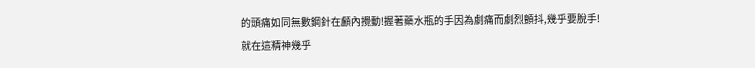的頭痛如同無數鋼針在顱內攪動!握著藥水瓶的手因為劇痛而劇烈顫抖,幾乎要脫手!
就在這精神幾乎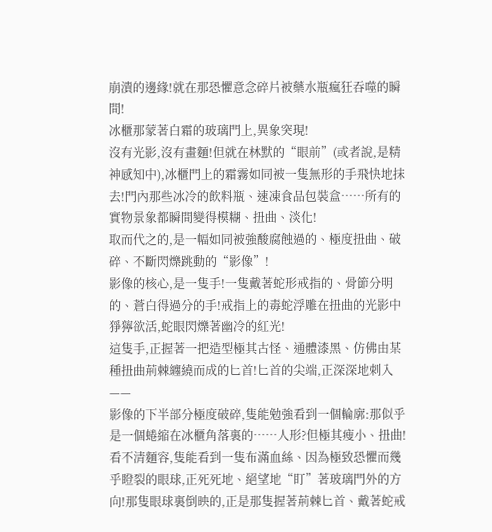崩潰的邊緣!就在那恐懼意念碎片被藥水瓶瘋狂吞噬的瞬間!
冰櫃那蒙著白霜的玻璃門上,異象突現!
沒有光影,沒有畫麵!但就在林默的“眼前”(或者說,是精神感知中),冰櫃門上的霜霧如同被一隻無形的手飛快地抹去!門內那些冰冷的飲料瓶、速凍食品包裝盒……所有的實物景象都瞬間變得模糊、扭曲、淡化!
取而代之的,是一幅如同被強酸腐蝕過的、極度扭曲、破碎、不斷閃爍跳動的“影像”!
影像的核心,是一隻手!一隻戴著蛇形戒指的、骨節分明的、蒼白得過分的手!戒指上的毒蛇浮雕在扭曲的光影中猙獰欲活,蛇眼閃爍著幽冷的紅光!
這隻手,正握著一把造型極其古怪、通體漆黑、仿佛由某種扭曲荊棘纏繞而成的匕首!匕首的尖端,正深深地刺入——
影像的下半部分極度破碎,隻能勉強看到一個輪廓:那似乎是一個蜷縮在冰櫃角落裏的……人形?但極其瘦小、扭曲!看不清麵容,隻能看到一隻布滿血絲、因為極致恐懼而幾乎瞪裂的眼球,正死死地、絕望地“盯”著玻璃門外的方向!那隻眼球裏倒映的,正是那隻握著荊棘匕首、戴著蛇戒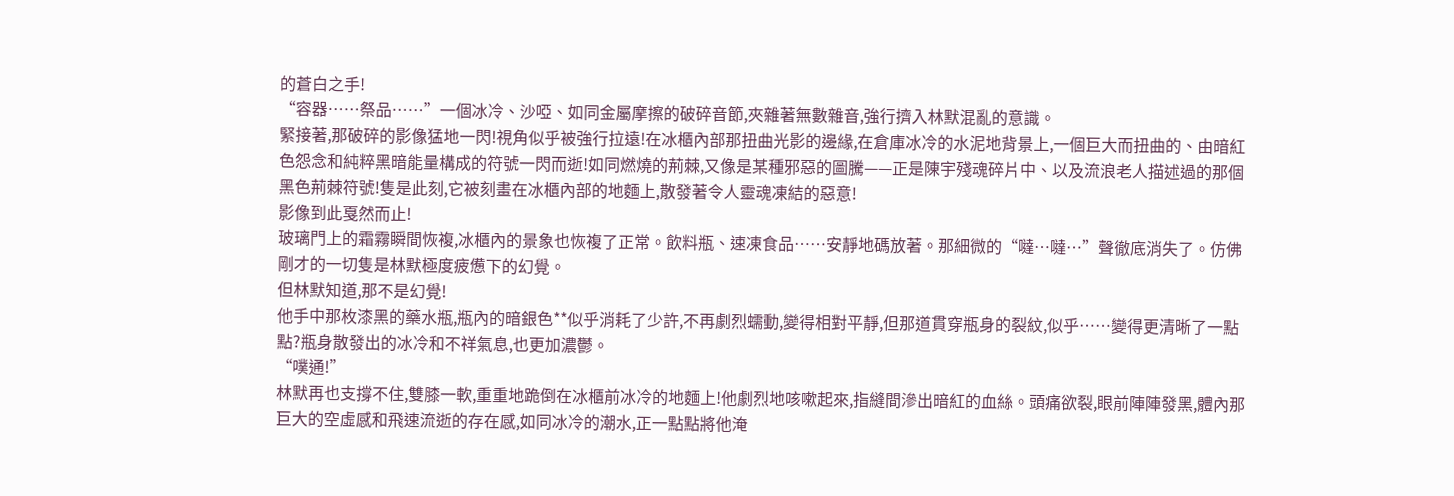的蒼白之手!
“容器……祭品……”一個冰冷、沙啞、如同金屬摩擦的破碎音節,夾雜著無數雜音,強行擠入林默混亂的意識。
緊接著,那破碎的影像猛地一閃!視角似乎被強行拉遠!在冰櫃內部那扭曲光影的邊緣,在倉庫冰冷的水泥地背景上,一個巨大而扭曲的、由暗紅色怨念和純粹黑暗能量構成的符號一閃而逝!如同燃燒的荊棘,又像是某種邪惡的圖騰——正是陳宇殘魂碎片中、以及流浪老人描述過的那個黑色荊棘符號!隻是此刻,它被刻畫在冰櫃內部的地麵上,散發著令人靈魂凍結的惡意!
影像到此戛然而止!
玻璃門上的霜霧瞬間恢複,冰櫃內的景象也恢複了正常。飲料瓶、速凍食品……安靜地碼放著。那細微的“噠…噠…”聲徹底消失了。仿佛剛才的一切隻是林默極度疲憊下的幻覺。
但林默知道,那不是幻覺!
他手中那枚漆黑的藥水瓶,瓶內的暗銀色**似乎消耗了少許,不再劇烈蠕動,變得相對平靜,但那道貫穿瓶身的裂紋,似乎……變得更清晰了一點點?瓶身散發出的冰冷和不祥氣息,也更加濃鬱。
“噗通!”
林默再也支撐不住,雙膝一軟,重重地跪倒在冰櫃前冰冷的地麵上!他劇烈地咳嗽起來,指縫間滲出暗紅的血絲。頭痛欲裂,眼前陣陣發黑,體內那巨大的空虛感和飛速流逝的存在感,如同冰冷的潮水,正一點點將他淹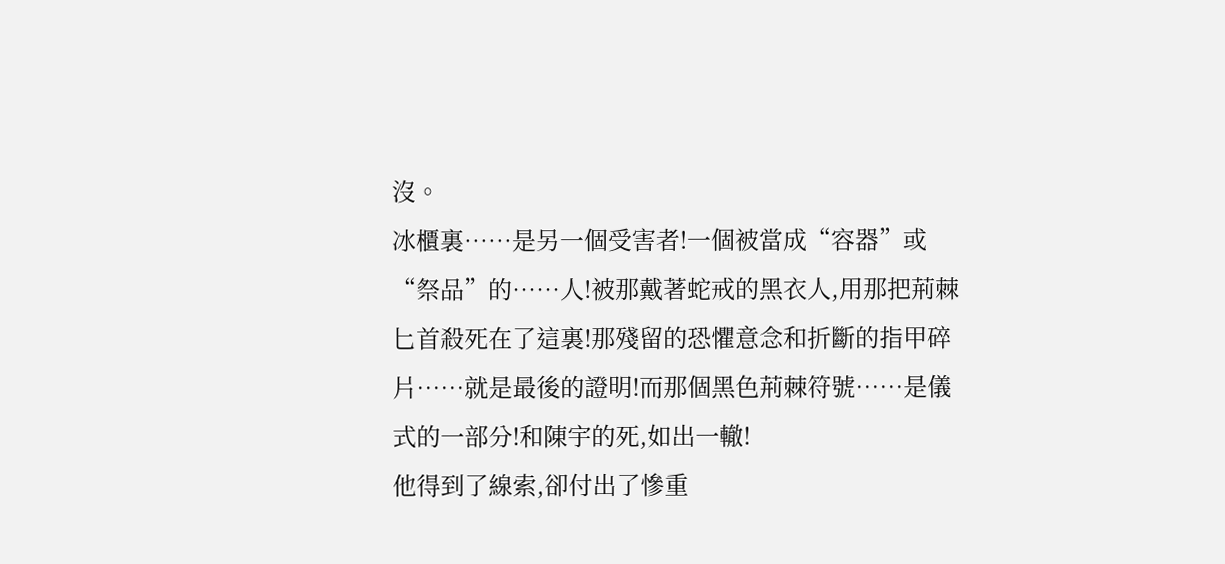沒。
冰櫃裏……是另一個受害者!一個被當成“容器”或“祭品”的……人!被那戴著蛇戒的黑衣人,用那把荊棘匕首殺死在了這裏!那殘留的恐懼意念和折斷的指甲碎片……就是最後的證明!而那個黑色荊棘符號……是儀式的一部分!和陳宇的死,如出一轍!
他得到了線索,卻付出了慘重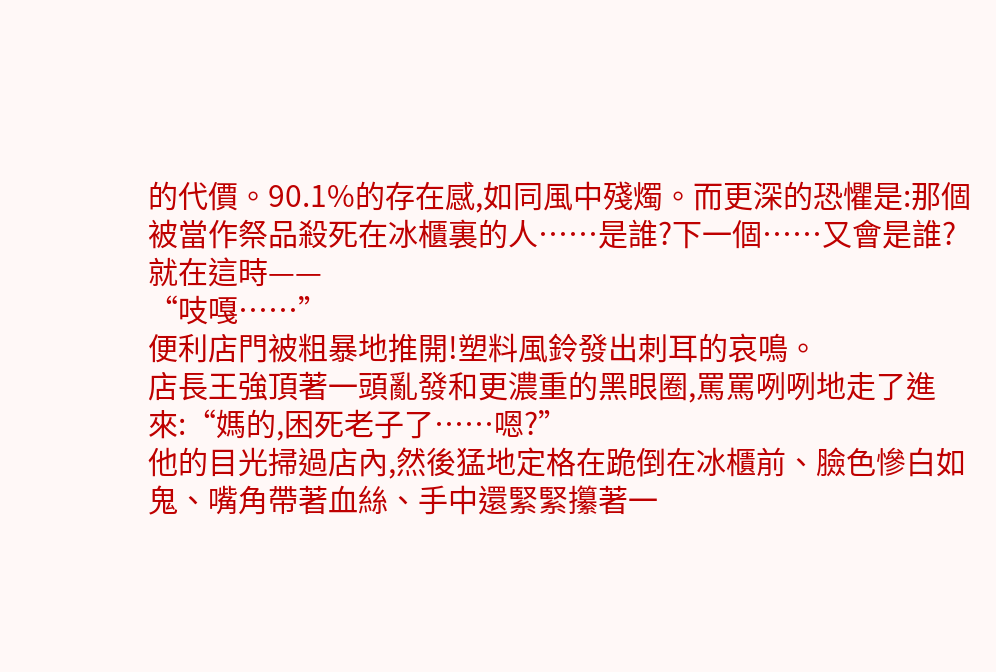的代價。90.1%的存在感,如同風中殘燭。而更深的恐懼是:那個被當作祭品殺死在冰櫃裏的人……是誰?下一個……又會是誰?
就在這時——
“吱嘎……”
便利店門被粗暴地推開!塑料風鈴發出刺耳的哀鳴。
店長王強頂著一頭亂發和更濃重的黑眼圈,罵罵咧咧地走了進來:“媽的,困死老子了……嗯?”
他的目光掃過店內,然後猛地定格在跪倒在冰櫃前、臉色慘白如鬼、嘴角帶著血絲、手中還緊緊攥著一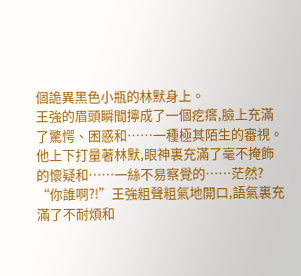個詭異黑色小瓶的林默身上。
王強的眉頭瞬間擰成了一個疙瘩,臉上充滿了驚愕、困惑和……一種極其陌生的審視。他上下打量著林默,眼神裏充滿了毫不掩飾的懷疑和……一絲不易察覺的……茫然?
“你誰啊?!”王強粗聲粗氣地開口,語氣裏充滿了不耐煩和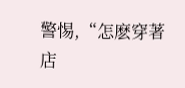警惕,“怎麽穿著店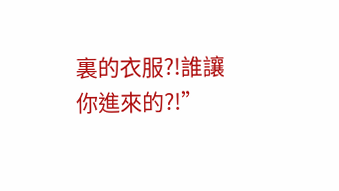裏的衣服?!誰讓你進來的?!”